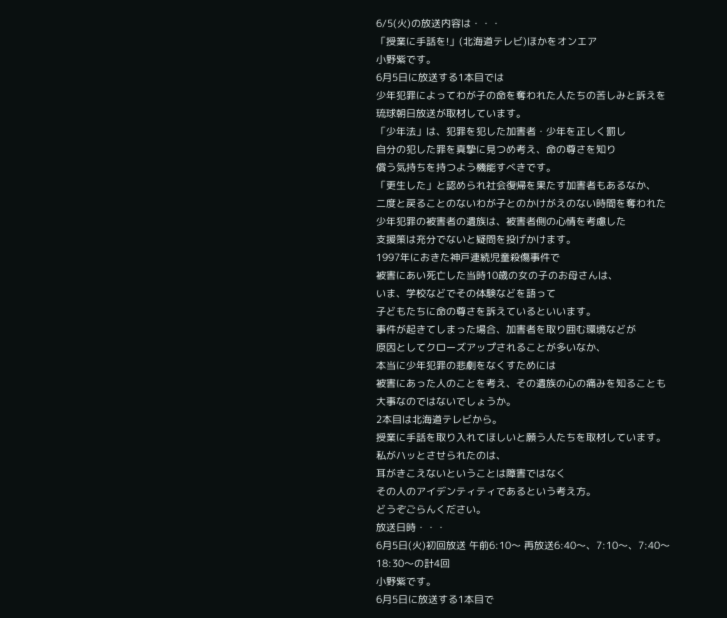6/5(火)の放送内容は・・・
「授業に手話を!」(北海道テレビ)ほかをオンエア
小野紫です。
6月5日に放送する1本目では
少年犯罪によってわが子の命を奪われた人たちの苦しみと訴えを
琉球朝日放送が取材しています。
「少年法」は、犯罪を犯した加害者・少年を正しく罰し
自分の犯した罪を真摯に見つめ考え、命の尊さを知り
償う気持ちを持つよう機能すべきです。
「更生した」と認められ社会復帰を果たす加害者もあるなか、
二度と戻ることのないわが子とのかけがえのない時間を奪われた
少年犯罪の被害者の遺族は、被害者側の心情を考慮した
支援策は充分でないと疑問を投げかけます。
1997年におきた神戸連続児童殺傷事件で
被害にあい死亡した当時10歳の女の子のお母さんは、
いま、学校などでその体験などを語って
子どもたちに命の尊さを訴えているといいます。
事件が起きてしまった場合、加害者を取り囲む環境などが
原因としてクローズアップされることが多いなか、
本当に少年犯罪の悲劇をなくすためには
被害にあった人のことを考え、その遺族の心の痛みを知ることも
大事なのではないでしょうか。
2本目は北海道テレビから。
授業に手話を取り入れてほしいと願う人たちを取材しています。
私がハッとさせられたのは、
耳がきこえないということは障害ではなく
その人のアイデンティティであるという考え方。
どうぞごらんください。
放送日時・・・
6月5日(火)初回放送 午前6:10〜 再放送6:40〜、7:10〜、7:40〜
18:30〜の計4回
小野紫です。
6月5日に放送する1本目で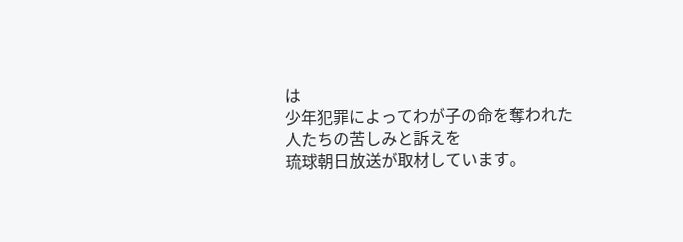は
少年犯罪によってわが子の命を奪われた人たちの苦しみと訴えを
琉球朝日放送が取材しています。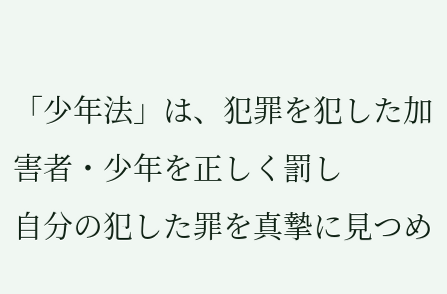「少年法」は、犯罪を犯した加害者・少年を正しく罰し
自分の犯した罪を真摯に見つめ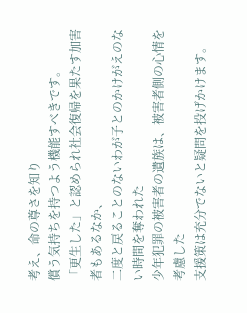考え、命の尊さを知り
償う気持ちを持つよう機能すべきです。
「更生した」と認められ社会復帰を果たす加害者もあるなか、
二度と戻ることのないわが子とのかけがえのない時間を奪われた
少年犯罪の被害者の遺族は、被害者側の心情を考慮した
支援策は充分でないと疑問を投げかけます。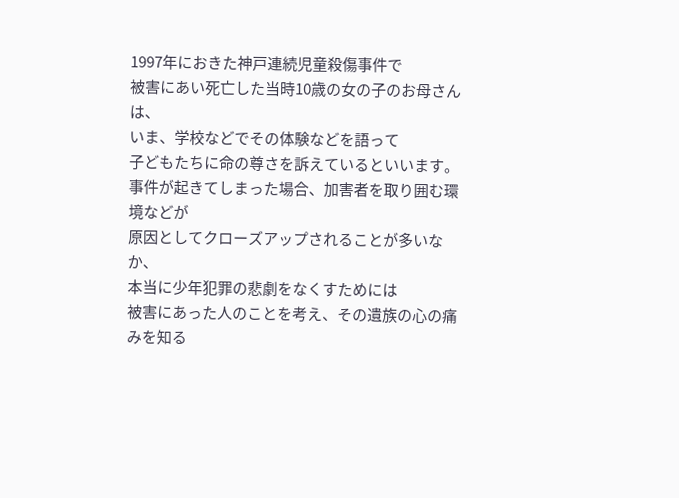1997年におきた神戸連続児童殺傷事件で
被害にあい死亡した当時10歳の女の子のお母さんは、
いま、学校などでその体験などを語って
子どもたちに命の尊さを訴えているといいます。
事件が起きてしまった場合、加害者を取り囲む環境などが
原因としてクローズアップされることが多いなか、
本当に少年犯罪の悲劇をなくすためには
被害にあった人のことを考え、その遺族の心の痛みを知る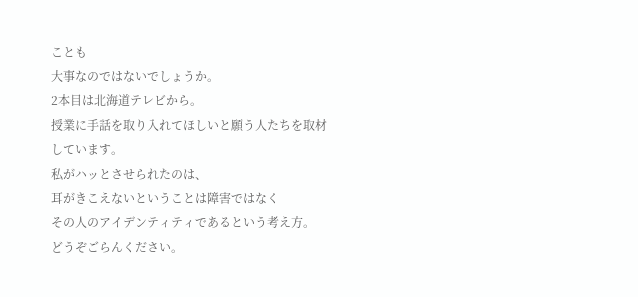ことも
大事なのではないでしょうか。
2本目は北海道テレビから。
授業に手話を取り入れてほしいと願う人たちを取材しています。
私がハッとさせられたのは、
耳がきこえないということは障害ではなく
その人のアイデンティティであるという考え方。
どうぞごらんください。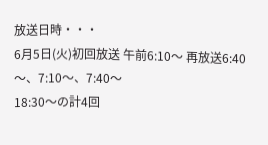放送日時・・・
6月5日(火)初回放送 午前6:10〜 再放送6:40〜、7:10〜、7:40〜
18:30〜の計4回